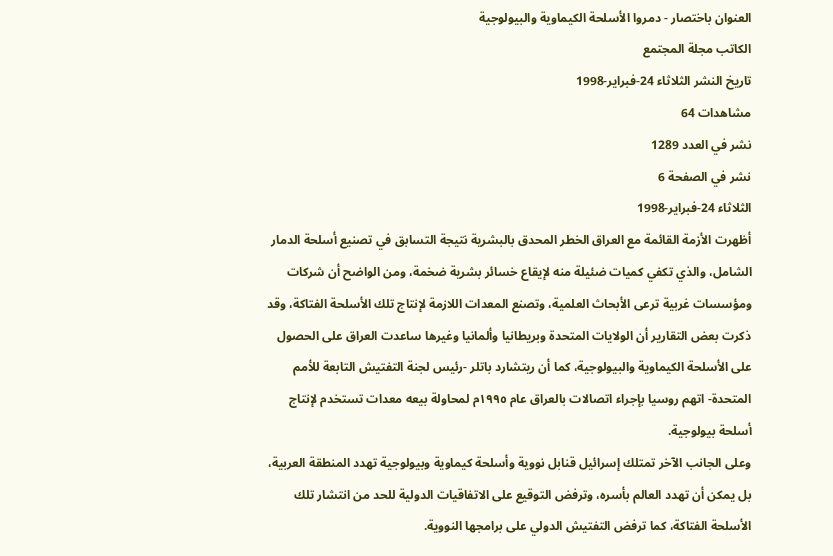العنوان باختصار - دمروا الأسلحة الكيماوية والبيولوجية
الكاتب مجلة المجتمع
تاريخ النشر الثلاثاء 24-فبراير-1998
مشاهدات 64
نشر في العدد 1289
نشر في الصفحة 6
الثلاثاء 24-فبراير-1998
أظهرت الأزمة القائمة مع العراق الخطر المحدق بالبشرية نتيجة التسابق في تصنيع أسلحة الدمار الشامل، والذي تكفي كميات ضئيلة منه لإيقاع خسائر بشرية ضخمة، ومن الواضح أن شركات ومؤسسات غربية ترعى الأبحاث العلمية، وتصنع المعدات اللازمة لإنتاج تلك الأسلحة الفتاكة، وقد ذكرت بعض التقارير أن الولايات المتحدة وبريطانيا وألمانيا وغيرها ساعدت العراق على الحصول على الأسلحة الكيماوية والبيولوجية، كما أن ريتشارد باتلر -رئيس لجنة التفتيش التابعة للأمم المتحدة- اتهم روسيا بإجراء اتصالات بالعراق عام ١٩٩٥م لمحاولة بيعه معدات تستخدم لإنتاج أسلحة بيولوجية.
وعلى الجانب الآخر تمتلك إسرائيل قنابل نووية وأسلحة كيماوية وبيولوجية تهدد المنطقة العربية، بل يمكن أن تهدد العالم بأسره، وترفض التوقيع على الاتفاقيات الدولية للحد من انتشار تلك الأسلحة الفتاكة، كما ترفض التفتيش الدولي على برامجها النووية.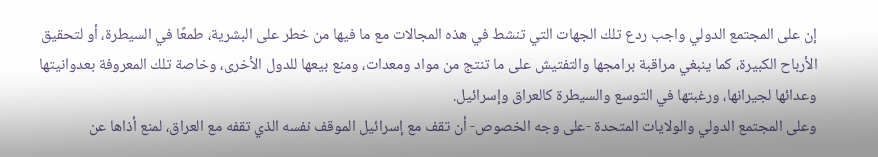إن على المجتمع الدولي واجب ردع تلك الجهات التي تنشط في هذه المجالات مع ما فيها من خطر على البشرية، طمعًا في السيطرة، أو لتحقيق الأرباح الكبيرة، كما ينبغي مراقبة برامجها والتفتيش على ما تنتج من مواد ومعدات، ومنع بيعها للدول الأخرى، وخاصة تلك المعروفة بعدوانيتها وعدائها لجيرانها، ورغبتها في التوسع والسيطرة كالعراق وإسرائيل.
وعلى المجتمع الدولي والولايات المتحدة -على وجه الخصوص- أن تقف مع إسرائيل الموقف نفسه الذي تقفه مع العراق، لمنع أذاها عن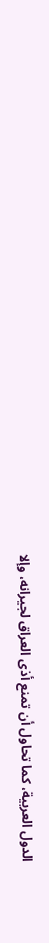الدول العربية، كما تحاول أن تمنع أذى العراق لجيرانه، وإلا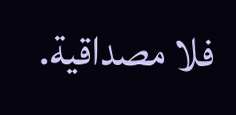فلا مصداقية.